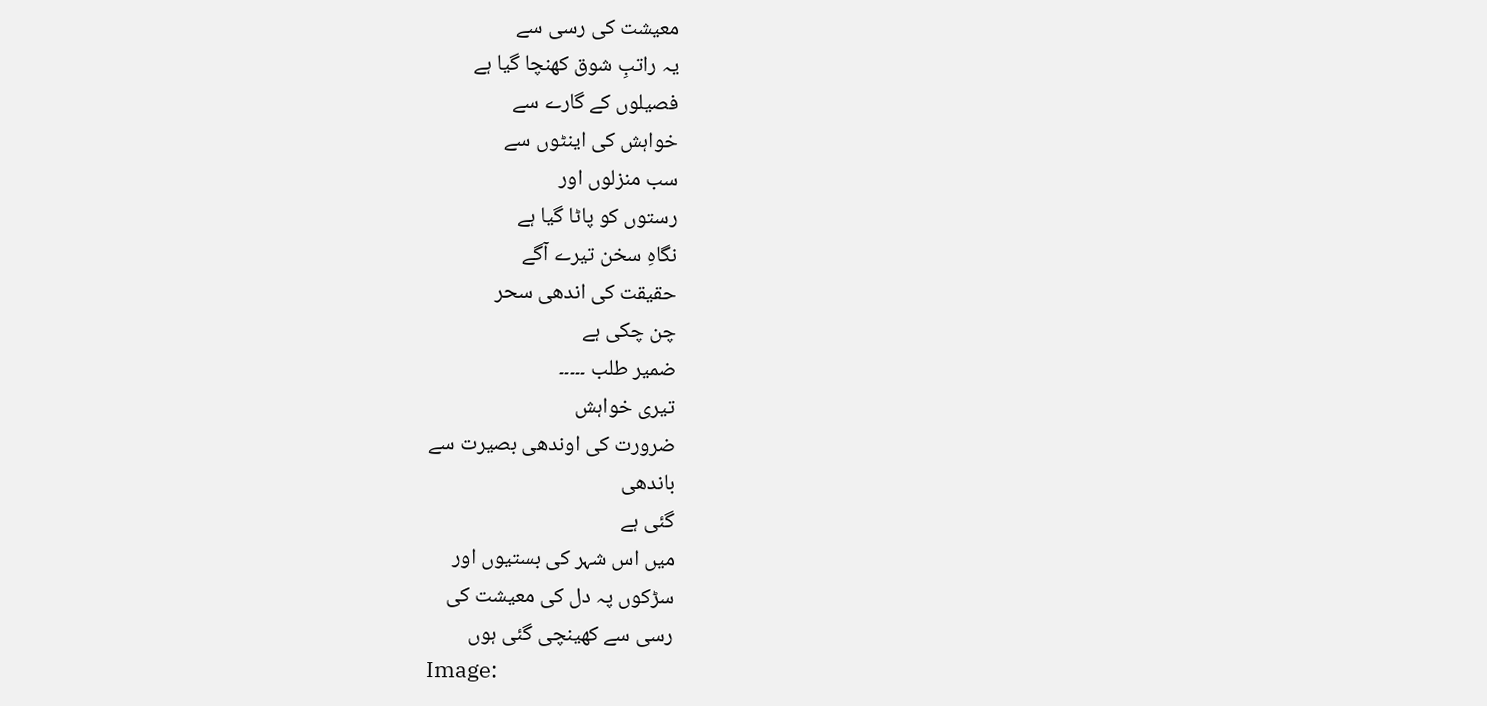معیشت کی رسی سے
یہ راتبِ شوق کھنچا گیا ہے
فصیلوں کے گارے سے
خواہش کی اینٹوں سے
سب منزلوں اور
رستوں کو پاٹا گیا ہے
نگاہِ سخن تیرے آگے
حقیقت کی اندھی سحر
چن چکی ہے
ضمیر طلب ۔۔۔۔۔
تیری خواہش
ضرورت کی اوندھی بصیرت سے
باندھی
گئی ہے
میں اس شہر کی بستیوں اور
سڑکوں پہ دل کی معیشت کی
رسی سے کھینچی گئی ہوں
Image: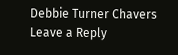Debbie Turner Chavers
Leave a Reply